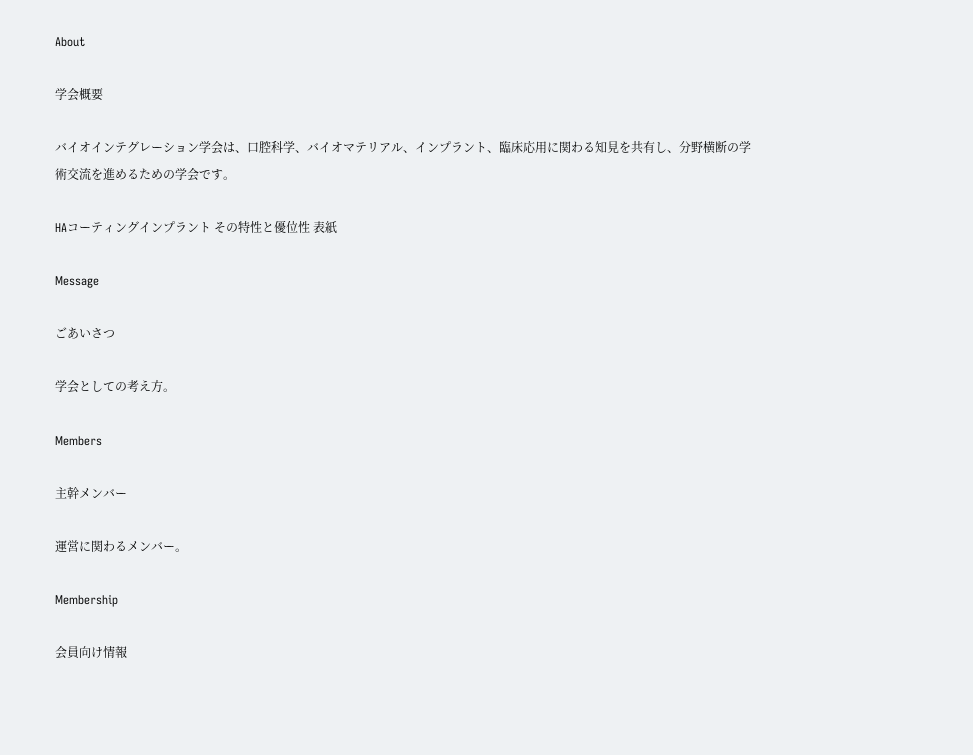About

学会概要

バイオインテグレーション学会は、口腔科学、バイオマテリアル、インプラント、臨床応用に関わる知見を共有し、分野横断の学術交流を進めるための学会です。

HAコーティングインプラント その特性と優位性 表紙

Message

ごあいさつ

学会としての考え方。

Members

主幹メンバー

運営に関わるメンバー。

Membership

会員向け情報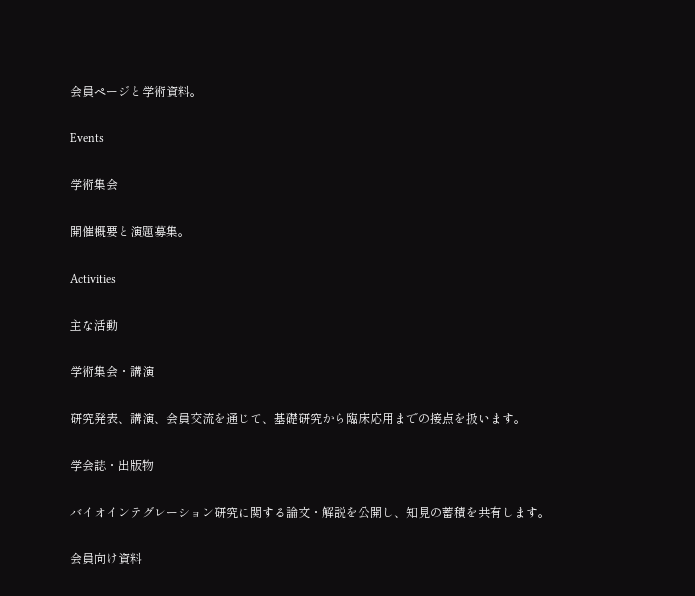会員ページと学術資料。

Events

学術集会

開催概要と演題募集。

Activities

主な活動

学術集会・講演

研究発表、講演、会員交流を通じて、基礎研究から臨床応用までの接点を扱います。

学会誌・出版物

バイオインテグレーション研究に関する論文・解説を公開し、知見の蓄積を共有します。

会員向け資料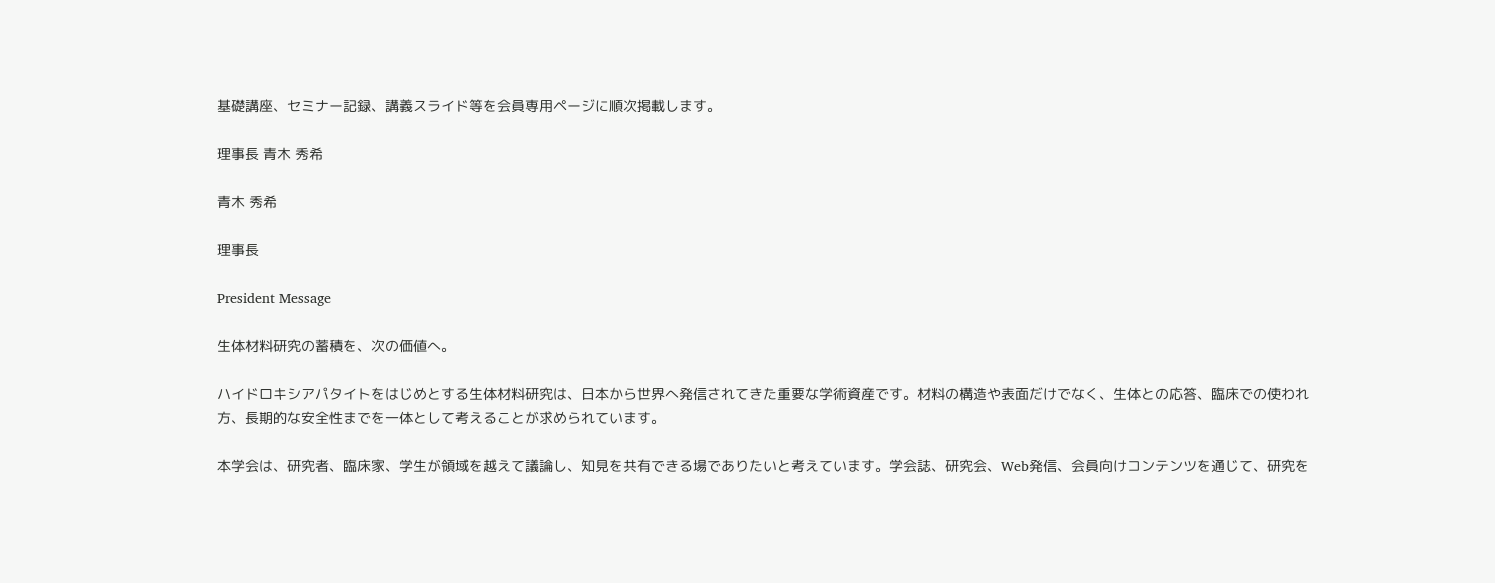基礎講座、セミナー記録、講義スライド等を会員専用ページに順次掲載します。

理事長 青木 秀希

青木 秀希

理事長

President Message

生体材料研究の蓄積を、次の価値へ。

ハイドロキシアパタイトをはじめとする生体材料研究は、日本から世界へ発信されてきた重要な学術資産です。材料の構造や表面だけでなく、生体との応答、臨床での使われ方、長期的な安全性までを一体として考えることが求められています。

本学会は、研究者、臨床家、学生が領域を越えて議論し、知見を共有できる場でありたいと考えています。学会誌、研究会、Web発信、会員向けコンテンツを通じて、研究を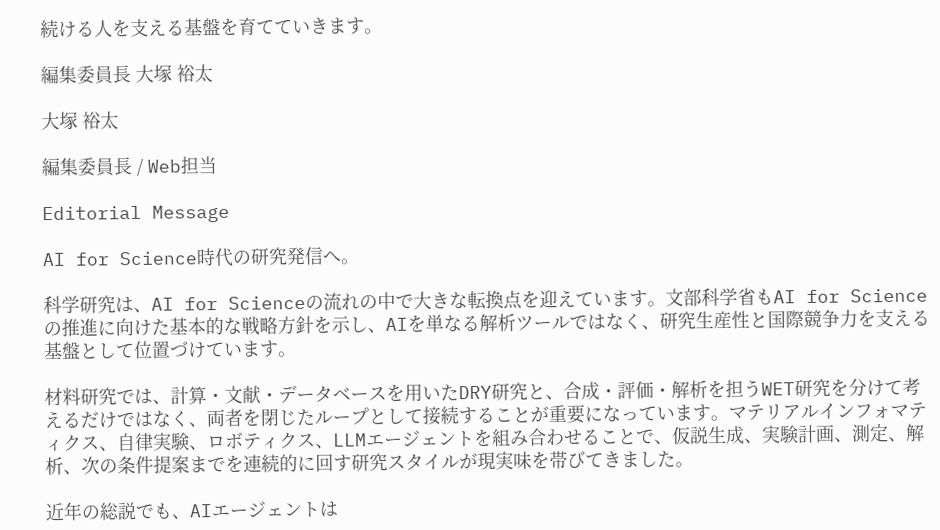続ける人を支える基盤を育てていきます。

編集委員長 大塚 裕太

大塚 裕太

編集委員長 / Web担当

Editorial Message

AI for Science時代の研究発信へ。

科学研究は、AI for Scienceの流れの中で大きな転換点を迎えています。文部科学省もAI for Scienceの推進に向けた基本的な戦略方針を示し、AIを単なる解析ツールではなく、研究生産性と国際競争力を支える基盤として位置づけています。

材料研究では、計算・文献・データベースを用いたDRY研究と、合成・評価・解析を担うWET研究を分けて考えるだけではなく、両者を閉じたループとして接続することが重要になっています。マテリアルインフォマティクス、自律実験、ロボティクス、LLMエージェントを組み合わせることで、仮説生成、実験計画、測定、解析、次の条件提案までを連続的に回す研究スタイルが現実味を帯びてきました。

近年の総説でも、AIエージェントは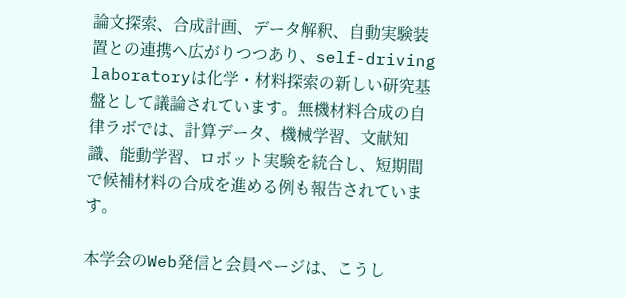論文探索、合成計画、データ解釈、自動実験装置との連携へ広がりつつあり、self-driving laboratoryは化学・材料探索の新しい研究基盤として議論されています。無機材料合成の自律ラボでは、計算データ、機械学習、文献知識、能動学習、ロボット実験を統合し、短期間で候補材料の合成を進める例も報告されています。

本学会のWeb発信と会員ページは、こうし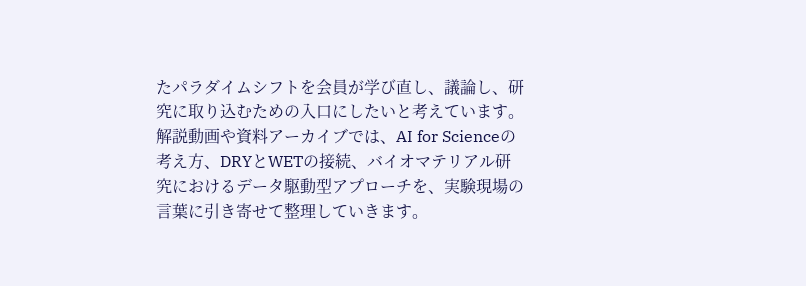たパラダイムシフトを会員が学び直し、議論し、研究に取り込むための入口にしたいと考えています。解説動画や資料アーカイブでは、AI for Scienceの考え方、DRYとWETの接続、バイオマテリアル研究におけるデータ駆動型アプローチを、実験現場の言葉に引き寄せて整理していきます。